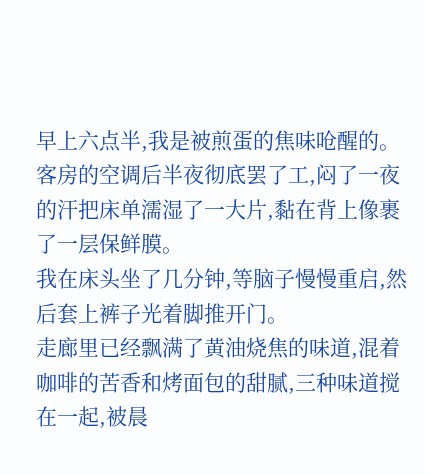早上六点半,我是被煎蛋的焦味呛醒的。
客房的空调后半夜彻底罢了工,闷了一夜的汗把床单濡湿了一大片,黏在背上像裹了一层保鲜膜。
我在床头坐了几分钟,等脑子慢慢重启,然后套上裤子光着脚推开门。
走廊里已经飘满了黄油烧焦的味道,混着咖啡的苦香和烤面包的甜腻,三种味道搅在一起,被晨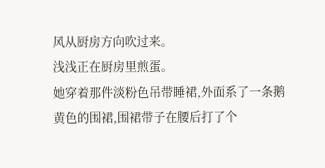风从厨房方向吹过来。
浅浅正在厨房里煎蛋。
她穿着那件淡粉色吊带睡裙,外面系了一条鹅黄色的围裙,围裙带子在腰后打了个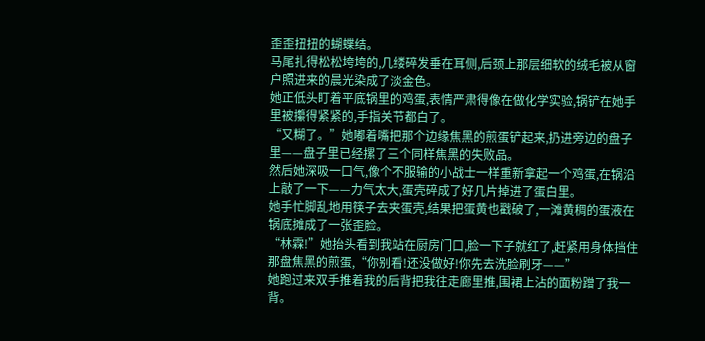歪歪扭扭的蝴蝶结。
马尾扎得松松垮垮的,几缕碎发垂在耳侧,后颈上那层细软的绒毛被从窗户照进来的晨光染成了淡金色。
她正低头盯着平底锅里的鸡蛋,表情严肃得像在做化学实验,锅铲在她手里被攥得紧紧的,手指关节都白了。
“又糊了。”她嘟着嘴把那个边缘焦黑的煎蛋铲起来,扔进旁边的盘子里——盘子里已经摞了三个同样焦黑的失败品。
然后她深吸一口气,像个不服输的小战士一样重新拿起一个鸡蛋,在锅沿上敲了一下——力气太大,蛋壳碎成了好几片掉进了蛋白里。
她手忙脚乱地用筷子去夹蛋壳,结果把蛋黄也戳破了,一滩黄稠的蛋液在锅底摊成了一张歪脸。
“林霖!”她抬头看到我站在厨房门口,脸一下子就红了,赶紧用身体挡住那盘焦黑的煎蛋,“你别看!还没做好!你先去洗脸刷牙——”
她跑过来双手推着我的后背把我往走廊里推,围裙上沾的面粉蹭了我一背。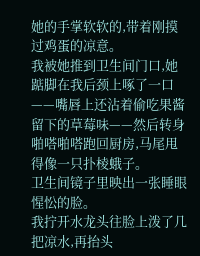她的手掌软软的,带着刚摸过鸡蛋的凉意。
我被她推到卫生间门口,她踮脚在我后颈上啄了一口——嘴唇上还沾着偷吃果酱留下的草莓味——然后转身啪嗒啪嗒跑回厨房,马尾甩得像一只扑棱蛾子。
卫生间镜子里映出一张睡眼惺忪的脸。
我拧开水龙头往脸上泼了几把凉水,再抬头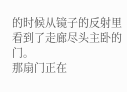的时候从镜子的反射里看到了走廊尽头主卧的门。
那扇门正在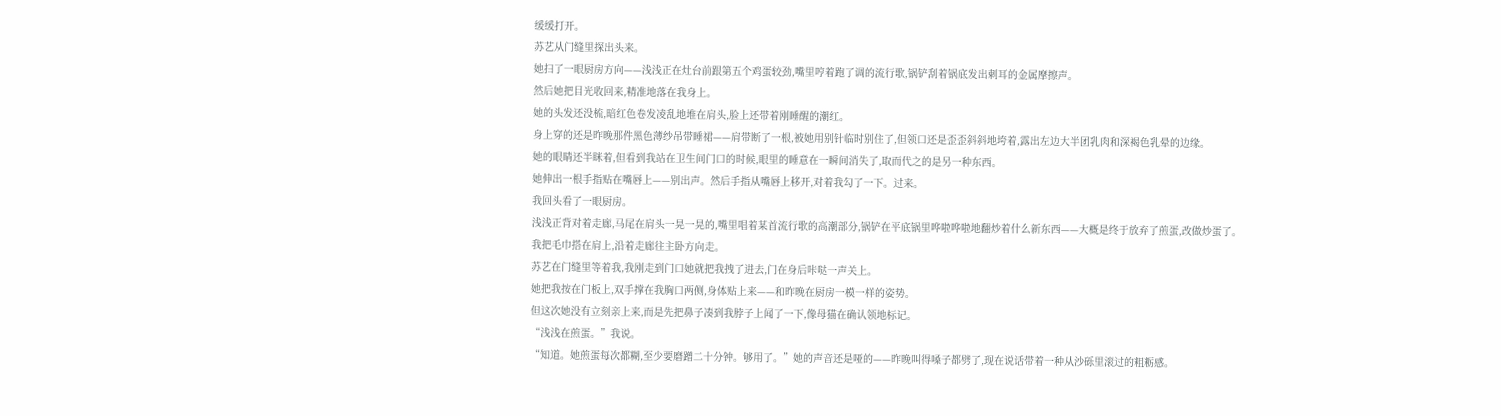缓缓打开。
苏艺从门缝里探出头来。
她扫了一眼厨房方向——浅浅正在灶台前跟第五个鸡蛋较劲,嘴里哼着跑了调的流行歌,锅铲刮着锅底发出刺耳的金属摩擦声。
然后她把目光收回来,精准地落在我身上。
她的头发还没梳,暗红色卷发凌乱地堆在肩头,脸上还带着刚睡醒的潮红。
身上穿的还是昨晚那件黑色薄纱吊带睡裙——肩带断了一根,被她用别针临时别住了,但领口还是歪歪斜斜地垮着,露出左边大半团乳肉和深褐色乳晕的边缘。
她的眼睛还半眯着,但看到我站在卫生间门口的时候,眼里的睡意在一瞬间消失了,取而代之的是另一种东西。
她伸出一根手指贴在嘴唇上——别出声。然后手指从嘴唇上移开,对着我勾了一下。过来。
我回头看了一眼厨房。
浅浅正背对着走廊,马尾在肩头一晃一晃的,嘴里唱着某首流行歌的高潮部分,锅铲在平底锅里哗啦哗啦地翻炒着什么新东西——大概是终于放弃了煎蛋,改做炒蛋了。
我把毛巾搭在肩上,沿着走廊往主卧方向走。
苏艺在门缝里等着我,我刚走到门口她就把我拽了进去,门在身后咔哒一声关上。
她把我按在门板上,双手撑在我胸口两侧,身体贴上来——和昨晚在厨房一模一样的姿势。
但这次她没有立刻亲上来,而是先把鼻子凑到我脖子上闻了一下,像母猫在确认领地标记。
“浅浅在煎蛋。”我说。
“知道。她煎蛋每次都糊,至少要磨蹭二十分钟。够用了。”她的声音还是哑的——昨晚叫得嗓子都劈了,现在说话带着一种从沙砾里滚过的粗粝感。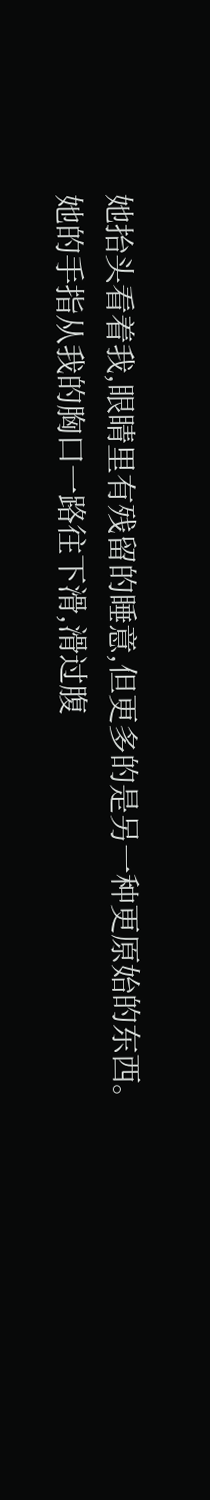她抬头看着我,眼睛里有残留的睡意,但更多的是另一种更原始的东西。
她的手指从我的胸口一路往下滑,滑过腹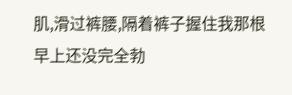肌,滑过裤腰,隔着裤子握住我那根早上还没完全勃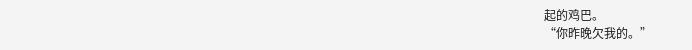起的鸡巴。
“你昨晚欠我的。”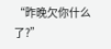“昨晚欠你什么了?”